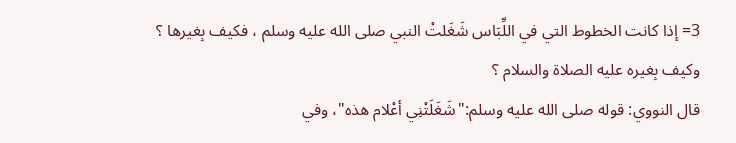3= إذا كانت الخطوط التي في اللِّبَاس شَغَلتْ النبي صلى الله عليه وسلم ، فكيف بِغيرها ؟ وكيف بِغيره عليه الصلاة والسلام ؟
قال النووي: قوله صلى الله عليه وسلم:"شَغَلَتْنِي أعْلام هذه"، وفي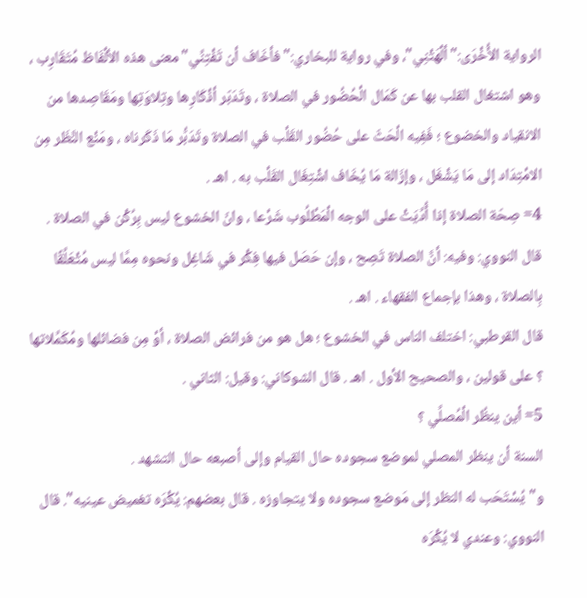الرواية الأُخْرَى:"ألْهَتْنِي"، وفي رواية للبخاري:"فأخَاف أن تَفْتِنِّي"معنى هذه الألْفَاظ مُتَقَارِب ، وهو اشتغال القلب بها عن كَمَال الْحُضُور في الصلاة ، وتَدَبّر أذْكَارِها وتِلاوَتِها ومَقَاصِدها من الانقياد والخضوع ؛ فَفِيه الْحَثّ على حُضُور القَلْب في الصلاة وتَدَبُّر مَا ذَكَرناه ، ومَنْع النَّظَر مِن الامْتِدَاد إلى مَا يَشْغَل ، وإزَالة مَا يُخَاف اشْتِغَال القَلْب به . اهـ .
4= صِحّة الصلاة إذا أُدِّيَتْ على الوجه الْمَطْلُوب شَرْعا ، وانّ الخشوع ليس بِرُكْن في الصلاة .
قال النووي: وفيه: أنَّ الصلاة تَصِح ، وإن حَصَل فيها فِكْر في شَاغِل ونحوه مِمَّا ليس مُتْعَلِّقًا بِالصلاة ، وهذا بإجماع الفقهاء . اهـ .
قال القرطبي: اختلف الناس في الخشوع ؛ هل هو من فرائض الصلاة ، أوْ مِن فضائلها ومُكَمِّلاتها ؟ على قولين ، والصحيح الأول . اهـ . قال الشوكاني: وقيل: الثاني .
5= أين ينظُر الْمُصلِّي ؟
السنة أن ينظر المصلي لموضع سجوده حال القيام وإلى أصبعه حال التشهد .
و"يُسْتَحَب له النظر إلى مَوضع سجوده ولا يتجاوزه . قال بعضهم: يُكْرَه تغميض عينيه". قال النووي: وعندي لا يُكْرَه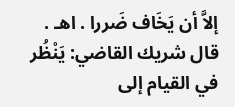إلاَّ أن يَخَاف ضَررا . اهـ .
قال شريك القاضي: يَنْظُر في القيام إلى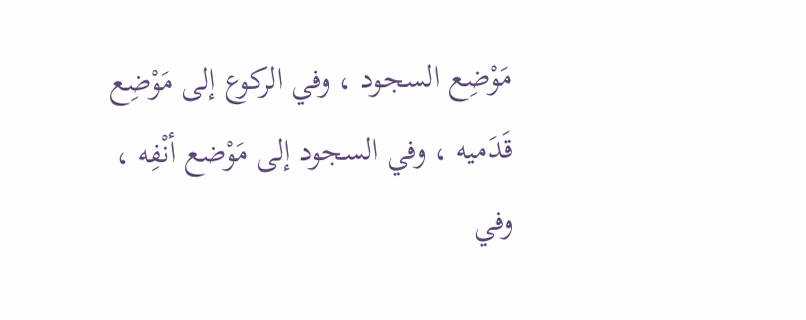مَوْضِع السجود ، وفي الركوع إلى مَوْضِع قَدَميه ، وفي السجود إلى مَوْضع أنْفِه ، وفي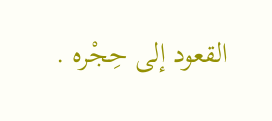القعود إلى حِجْره .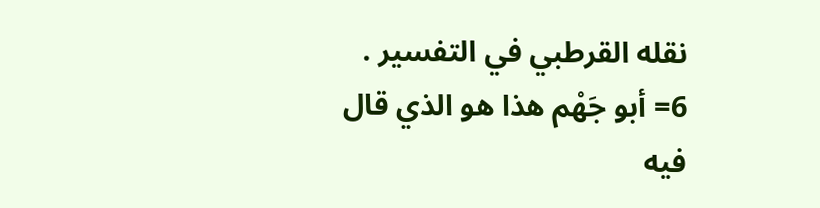نقله القرطبي في التفسير .
6= أبو جَهْم هذا هو الذي قال فيه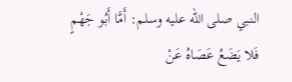النبي صلى الله عليه وسلم: أَمَّا أَبُو جَهْمٍ فَلا يَضَعُ عَصَاهُ عَنْ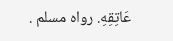عَاتِقِهِ. رواه مسلم .